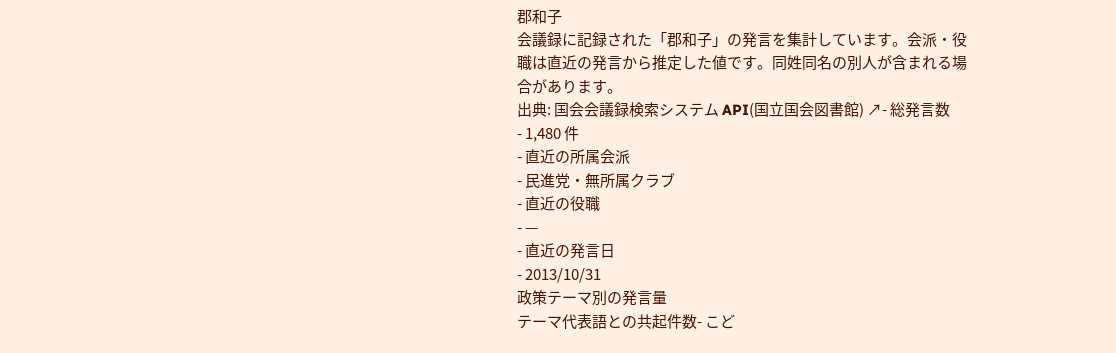郡和子
会議録に記録された「郡和子」の発言を集計しています。会派・役職は直近の発言から推定した値です。同姓同名の別人が含まれる場合があります。
出典: 国会会議録検索システム API(国立国会図書館) ↗- 総発言数
- 1,480 件
- 直近の所属会派
- 民進党・無所属クラブ
- 直近の役職
- —
- 直近の発言日
- 2013/10/31
政策テーマ別の発言量
テーマ代表語との共起件数- こど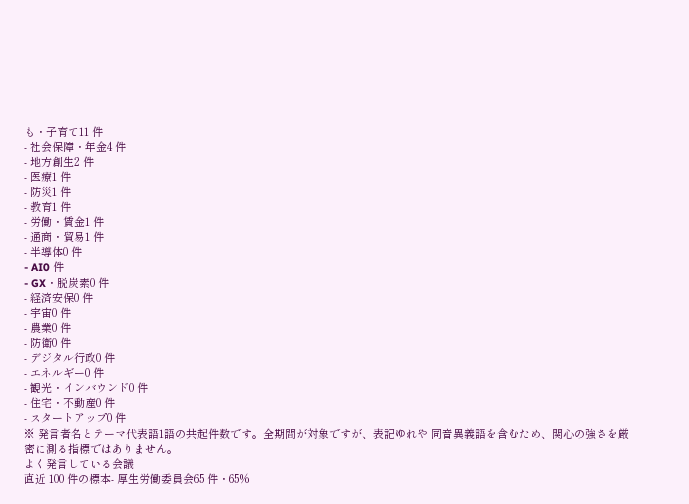も・子育て11 件
- 社会保障・年金4 件
- 地方創生2 件
- 医療1 件
- 防災1 件
- 教育1 件
- 労働・賃金1 件
- 通商・貿易1 件
- 半導体0 件
- AI0 件
- GX・脱炭素0 件
- 経済安保0 件
- 宇宙0 件
- 農業0 件
- 防衛0 件
- デジタル行政0 件
- エネルギー0 件
- 観光・インバウンド0 件
- 住宅・不動産0 件
- スタートアップ0 件
※ 発言者名とテーマ代表語1語の共起件数です。全期間が対象ですが、表記ゆれや 同音異義語を含むため、関心の強さを厳密に測る指標ではありません。
よく発言している会議
直近 100 件の標本- 厚生労働委員会65 件・65%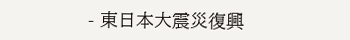- 東日本大震災復興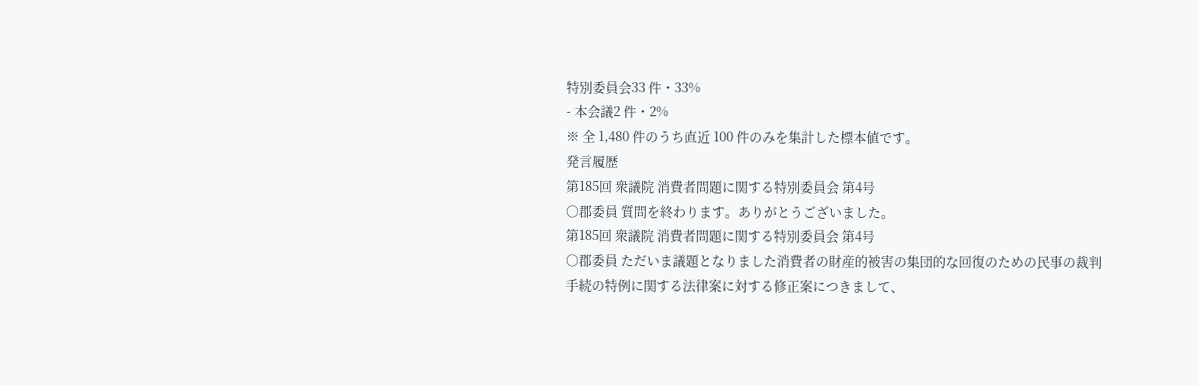特別委員会33 件・33%
- 本会議2 件・2%
※ 全 1,480 件のうち直近 100 件のみを集計した標本値です。
発言履歴
第185回 衆議院 消費者問題に関する特別委員会 第4号
○郡委員 質問を終わります。ありがとうございました。
第185回 衆議院 消費者問題に関する特別委員会 第4号
○郡委員 ただいま議題となりました消費者の財産的被害の集団的な回復のための民事の裁判手続の特例に関する法律案に対する修正案につきまして、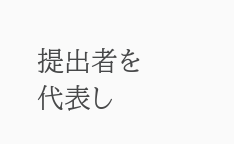提出者を代表し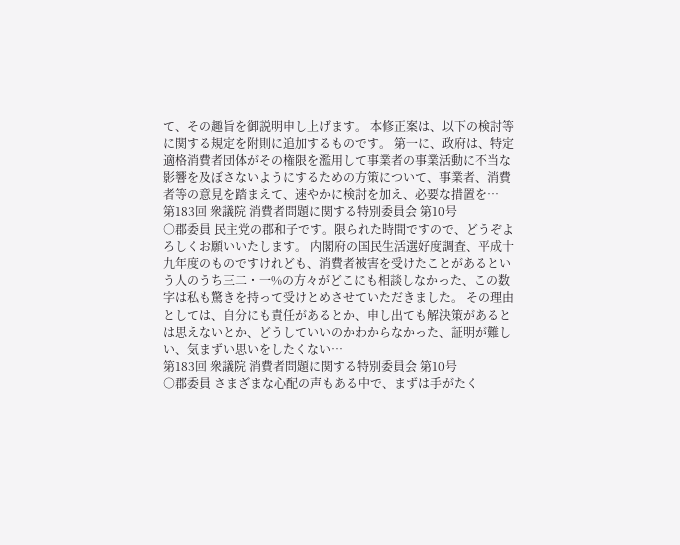て、その趣旨を御説明申し上げます。 本修正案は、以下の検討等に関する規定を附則に追加するものです。 第一に、政府は、特定適格消費者団体がその権限を濫用して事業者の事業活動に不当な影響を及ぼさないようにするための方策について、事業者、消費者等の意見を踏まえて、速やかに検討を加え、必要な措置を…
第183回 衆議院 消費者問題に関する特別委員会 第10号
○郡委員 民主党の郡和子です。限られた時間ですので、どうぞよろしくお願いいたします。 内閣府の国民生活選好度調査、平成十九年度のものですけれども、消費者被害を受けたことがあるという人のうち三二・一%の方々がどこにも相談しなかった、この数字は私も驚きを持って受けとめさせていただきました。 その理由としては、自分にも責任があるとか、申し出ても解決策があるとは思えないとか、どうしていいのかわからなかった、証明が難しい、気まずい思いをしたくない…
第183回 衆議院 消費者問題に関する特別委員会 第10号
○郡委員 さまざまな心配の声もある中で、まずは手がたく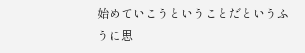始めていこうということだというふうに思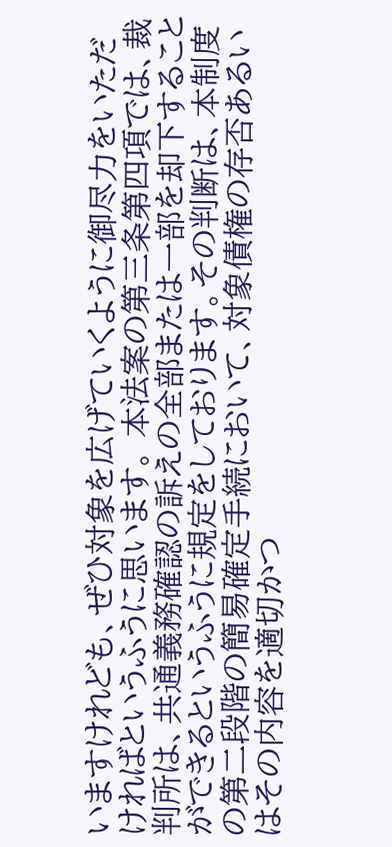いますけれども、ぜひ対象を広げていくように御尽力をいただければというふうに思います。 本法案の第三条第四項では、裁判所は、共通義務確認の訴えの全部または一部を却下することができるというふうに規定をしております。その判断は、本制度の第二段階の簡易確定手続において、対象債権の存否あるいはその内容を適切かつ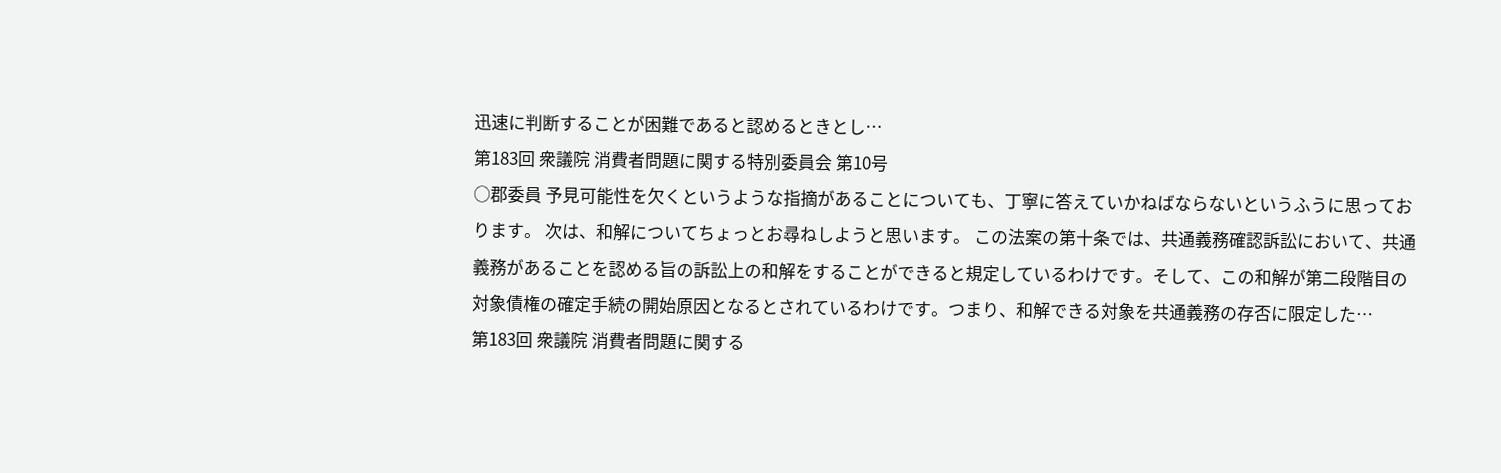迅速に判断することが困難であると認めるときとし…
第183回 衆議院 消費者問題に関する特別委員会 第10号
○郡委員 予見可能性を欠くというような指摘があることについても、丁寧に答えていかねばならないというふうに思っております。 次は、和解についてちょっとお尋ねしようと思います。 この法案の第十条では、共通義務確認訴訟において、共通義務があることを認める旨の訴訟上の和解をすることができると規定しているわけです。そして、この和解が第二段階目の対象債権の確定手続の開始原因となるとされているわけです。つまり、和解できる対象を共通義務の存否に限定した…
第183回 衆議院 消費者問題に関する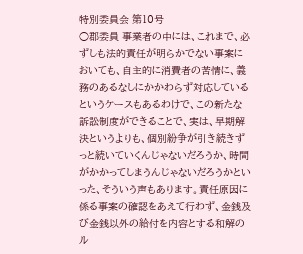特別委員会 第10号
○郡委員 事業者の中には、これまで、必ずしも法的責任が明らかでない事案においても、自主的に消費者の苦情に、義務のあるなしにかかわらず対応しているというケースもあるわけで、この新たな訴訟制度ができることで、実は、早期解決というよりも、個別紛争が引き続きずっと続いていくんじゃないだろうか、時間がかかってしまうんじゃないだろうかといった、そういう声もあります。責任原因に係る事案の確認をあえて行わず、金銭及び金銭以外の給付を内容とする和解のル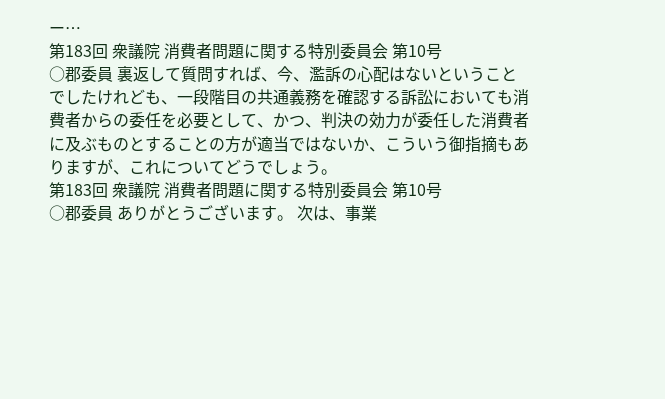ー…
第183回 衆議院 消費者問題に関する特別委員会 第10号
○郡委員 裏返して質問すれば、今、濫訴の心配はないということでしたけれども、一段階目の共通義務を確認する訴訟においても消費者からの委任を必要として、かつ、判決の効力が委任した消費者に及ぶものとすることの方が適当ではないか、こういう御指摘もありますが、これについてどうでしょう。
第183回 衆議院 消費者問題に関する特別委員会 第10号
○郡委員 ありがとうございます。 次は、事業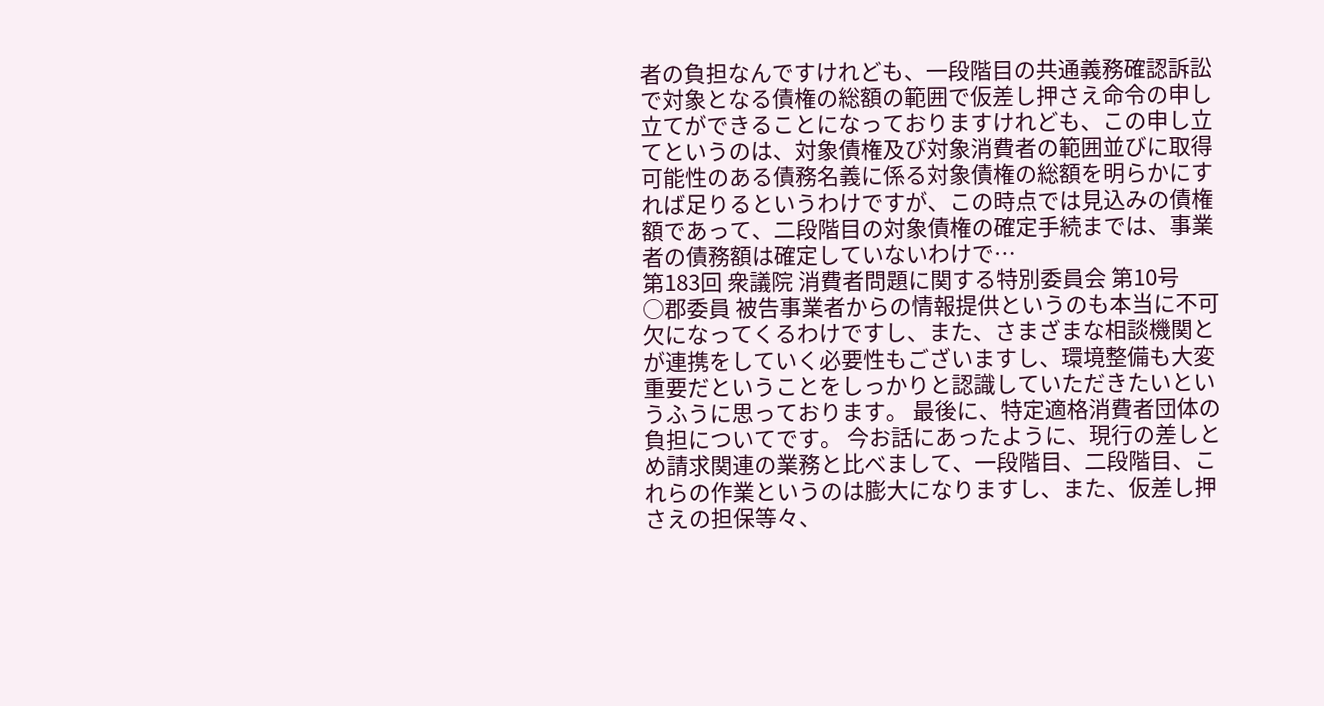者の負担なんですけれども、一段階目の共通義務確認訴訟で対象となる債権の総額の範囲で仮差し押さえ命令の申し立てができることになっておりますけれども、この申し立てというのは、対象債権及び対象消費者の範囲並びに取得可能性のある債務名義に係る対象債権の総額を明らかにすれば足りるというわけですが、この時点では見込みの債権額であって、二段階目の対象債権の確定手続までは、事業者の債務額は確定していないわけで…
第183回 衆議院 消費者問題に関する特別委員会 第10号
○郡委員 被告事業者からの情報提供というのも本当に不可欠になってくるわけですし、また、さまざまな相談機関とが連携をしていく必要性もございますし、環境整備も大変重要だということをしっかりと認識していただきたいというふうに思っております。 最後に、特定適格消費者団体の負担についてです。 今お話にあったように、現行の差しとめ請求関連の業務と比べまして、一段階目、二段階目、これらの作業というのは膨大になりますし、また、仮差し押さえの担保等々、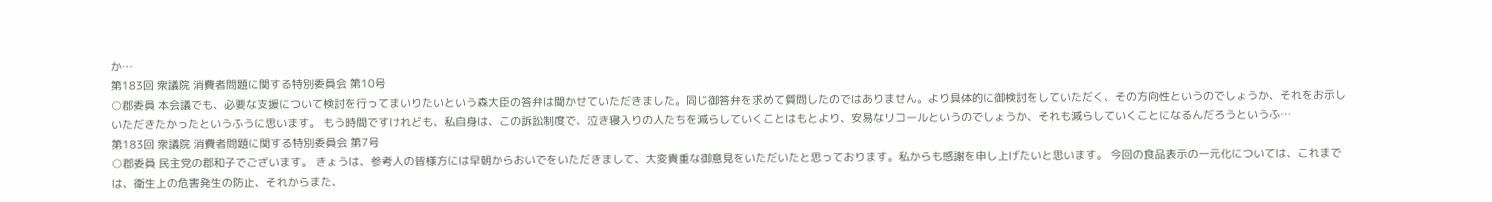か…
第183回 衆議院 消費者問題に関する特別委員会 第10号
○郡委員 本会議でも、必要な支援について検討を行ってまいりたいという森大臣の答弁は聞かせていただきました。同じ御答弁を求めて質問したのではありません。より具体的に御検討をしていただく、その方向性というのでしょうか、それをお示しいただきたかったというふうに思います。 もう時間ですけれども、私自身は、この訴訟制度で、泣き寝入りの人たちを減らしていくことはもとより、安易なリコールというのでしょうか、それも減らしていくことになるんだろうというふ…
第183回 衆議院 消費者問題に関する特別委員会 第7号
○郡委員 民主党の郡和子でございます。 きょうは、参考人の皆様方には早朝からおいでをいただきまして、大変貴重な御意見をいただいたと思っております。私からも感謝を申し上げたいと思います。 今回の食品表示の一元化については、これまでは、衛生上の危害発生の防止、それからまた、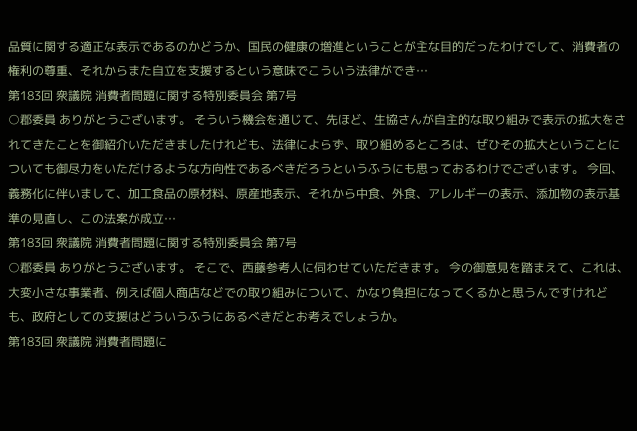品質に関する適正な表示であるのかどうか、国民の健康の増進ということが主な目的だったわけでして、消費者の権利の尊重、それからまた自立を支援するという意味でこういう法律ができ…
第183回 衆議院 消費者問題に関する特別委員会 第7号
○郡委員 ありがとうございます。 そういう機会を通じて、先ほど、生協さんが自主的な取り組みで表示の拡大をされてきたことを御紹介いただきましたけれども、法律によらず、取り組めるところは、ぜひその拡大ということについても御尽力をいただけるような方向性であるべきだろうというふうにも思っておるわけでございます。 今回、義務化に伴いまして、加工食品の原材料、原産地表示、それから中食、外食、アレルギーの表示、添加物の表示基準の見直し、この法案が成立…
第183回 衆議院 消費者問題に関する特別委員会 第7号
○郡委員 ありがとうございます。 そこで、西藤参考人に伺わせていただきます。 今の御意見を踏まえて、これは、大変小さな事業者、例えば個人商店などでの取り組みについて、かなり負担になってくるかと思うんですけれども、政府としての支援はどういうふうにあるべきだとお考えでしょうか。
第183回 衆議院 消費者問題に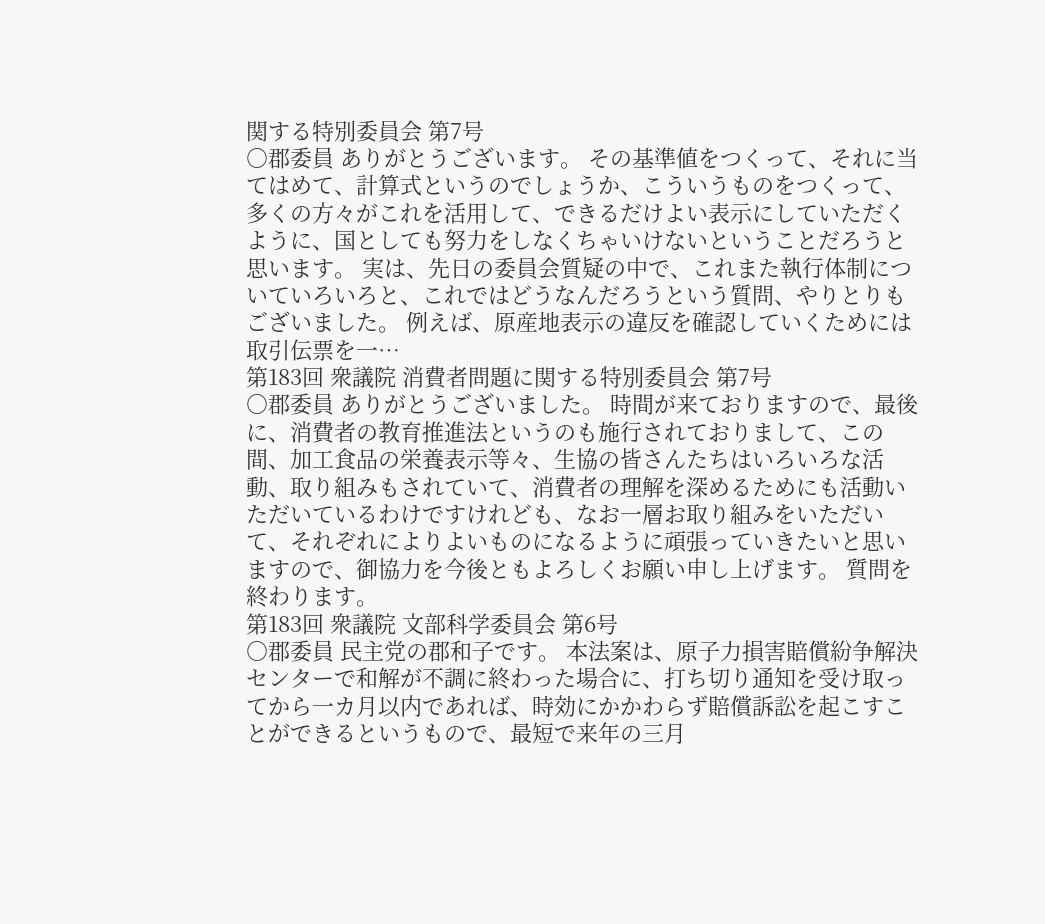関する特別委員会 第7号
○郡委員 ありがとうございます。 その基準値をつくって、それに当てはめて、計算式というのでしょうか、こういうものをつくって、多くの方々がこれを活用して、できるだけよい表示にしていただくように、国としても努力をしなくちゃいけないということだろうと思います。 実は、先日の委員会質疑の中で、これまた執行体制についていろいろと、これではどうなんだろうという質問、やりとりもございました。 例えば、原産地表示の違反を確認していくためには取引伝票を一…
第183回 衆議院 消費者問題に関する特別委員会 第7号
○郡委員 ありがとうございました。 時間が来ておりますので、最後に、消費者の教育推進法というのも施行されておりまして、この間、加工食品の栄養表示等々、生協の皆さんたちはいろいろな活動、取り組みもされていて、消費者の理解を深めるためにも活動いただいているわけですけれども、なお一層お取り組みをいただいて、それぞれによりよいものになるように頑張っていきたいと思いますので、御協力を今後ともよろしくお願い申し上げます。 質問を終わります。
第183回 衆議院 文部科学委員会 第6号
○郡委員 民主党の郡和子です。 本法案は、原子力損害賠償紛争解決センターで和解が不調に終わった場合に、打ち切り通知を受け取ってから一カ月以内であれば、時効にかかわらず賠償訴訟を起こすことができるというもので、最短で来年の三月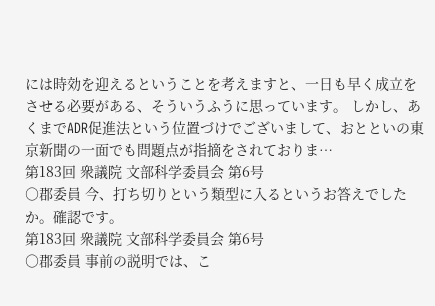には時効を迎えるということを考えますと、一日も早く成立をさせる必要がある、そういうふうに思っています。 しかし、あくまでADR促進法という位置づけでございまして、おとといの東京新聞の一面でも問題点が指摘をされておりま…
第183回 衆議院 文部科学委員会 第6号
○郡委員 今、打ち切りという類型に入るというお答えでしたか。確認です。
第183回 衆議院 文部科学委員会 第6号
○郡委員 事前の説明では、こ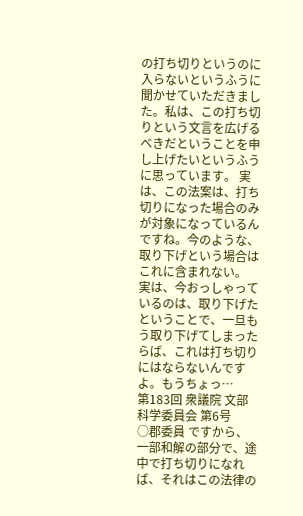の打ち切りというのに入らないというふうに聞かせていただきました。私は、この打ち切りという文言を広げるべきだということを申し上げたいというふうに思っています。 実は、この法案は、打ち切りになった場合のみが対象になっているんですね。今のような、取り下げという場合はこれに含まれない。 実は、今おっしゃっているのは、取り下げたということで、一旦もう取り下げてしまったらば、これは打ち切りにはならないんですよ。もうちょっ…
第183回 衆議院 文部科学委員会 第6号
○郡委員 ですから、一部和解の部分で、途中で打ち切りになれば、それはこの法律の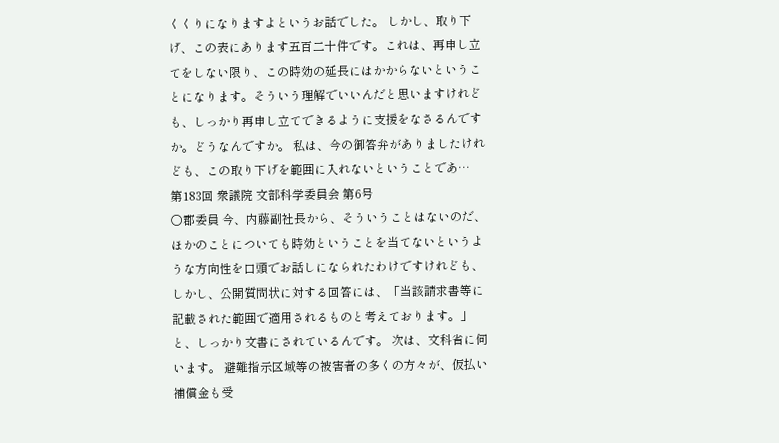くくりになりますよというお話でした。 しかし、取り下げ、この表にあります五百二十件です。これは、再申し立てをしない限り、この時効の延長にはかからないということになります。そういう理解でいいんだと思いますけれども、しっかり再申し立てできるように支援をなさるんですか。どうなんですか。 私は、今の御答弁がありましたけれども、この取り下げを範囲に入れないということであ…
第183回 衆議院 文部科学委員会 第6号
○郡委員 今、内藤副社長から、そういうことはないのだ、ほかのことについても時効ということを当てないというような方向性を口頭でお話しになられたわけですけれども、しかし、公開質問状に対する回答には、「当該請求書等に記載された範囲で適用されるものと考えております。」と、しっかり文書にされているんです。 次は、文科省に伺います。 避難指示区域等の被害者の多くの方々が、仮払い補償金も受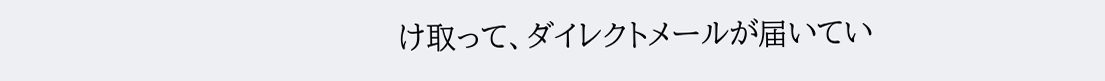け取って、ダイレクトメールが届いてい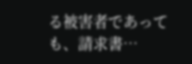る被害者であっても、請求書…